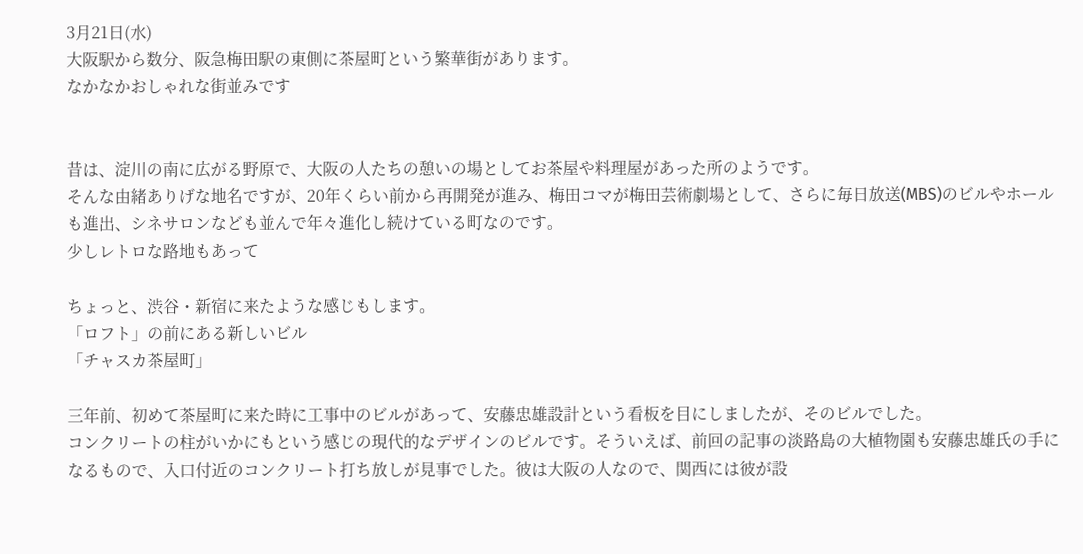3月21日(水)
大阪駅から数分、阪急梅田駅の東側に茶屋町という繁華街があります。
なかなかおしゃれな街並みです


昔は、淀川の南に広がる野原で、大阪の人たちの憩いの場としてお茶屋や料理屋があった所のようです。
そんな由緒ありげな地名ですが、20年くらい前から再開発が進み、梅田コマが梅田芸術劇場として、さらに毎日放送(MBS)のビルやホールも進出、シネサロンなども並んで年々進化し続けている町なのです。
少しレトロな路地もあって

ちょっと、渋谷・新宿に来たような感じもします。
「ロフト」の前にある新しいビル
「チャスカ茶屋町」

三年前、初めて茶屋町に来た時に工事中のビルがあって、安藤忠雄設計という看板を目にしましたが、そのビルでした。
コンクリートの柱がいかにもという感じの現代的なデザインのビルです。そういえば、前回の記事の淡路島の大植物園も安藤忠雄氏の手になるもので、入口付近のコンクリート打ち放しが見事でした。彼は大阪の人なので、関西には彼が設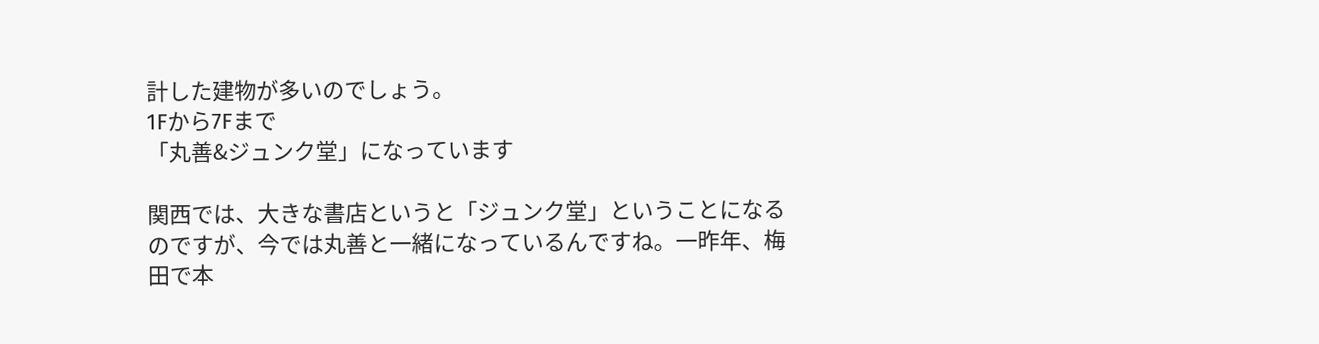計した建物が多いのでしょう。
1Fから7Fまで
「丸善&ジュンク堂」になっています

関西では、大きな書店というと「ジュンク堂」ということになるのですが、今では丸善と一緒になっているんですね。一昨年、梅田で本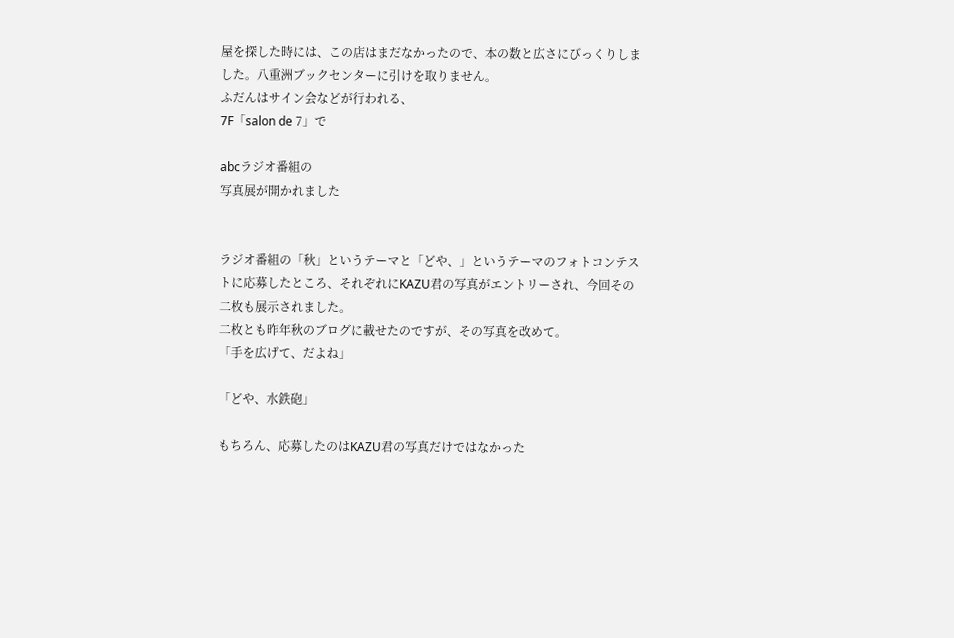屋を探した時には、この店はまだなかったので、本の数と広さにびっくりしました。八重洲ブックセンターに引けを取りません。
ふだんはサイン会などが行われる、
7F「salon de 7」で

abcラジオ番組の
写真展が開かれました


ラジオ番組の「秋」というテーマと「どや、」というテーマのフォトコンテストに応募したところ、それぞれにKAZU君の写真がエントリーされ、今回その二枚も展示されました。
二枚とも昨年秋のブログに載せたのですが、その写真を改めて。
「手を広げて、だよね」

「どや、水鉄砲」

もちろん、応募したのはKAZU君の写真だけではなかった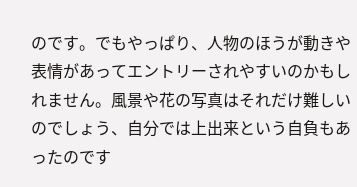のです。でもやっぱり、人物のほうが動きや表情があってエントリーされやすいのかもしれません。風景や花の写真はそれだけ難しいのでしょう、自分では上出来という自負もあったのです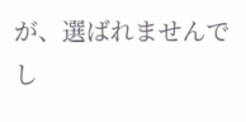が、選ばれませんでし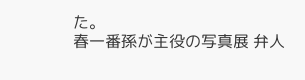た。
春一番孫が主役の写真展 弁人